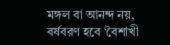মঙ্গল বা আনন্দ নয়, বর্ষবরণ হবে ‘বৈশাখী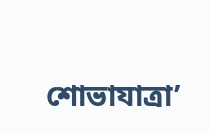শোভাযাত্রা’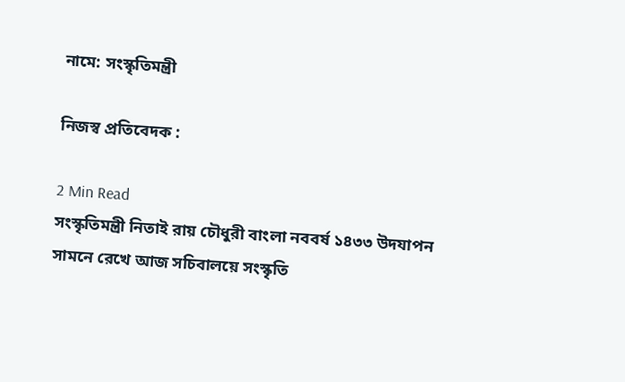নামে: সংস্কৃতিমন্ত্রী

নিজস্ব প্রতিবেদক :

2 Min Read
সংস্কৃতিমন্ত্রী নিতাই রায় চৌধুরী বাংলা নববর্ষ ১৪৩৩ উদযাপন সামনে রেখে আজ সচিবালয়ে সংস্কৃতি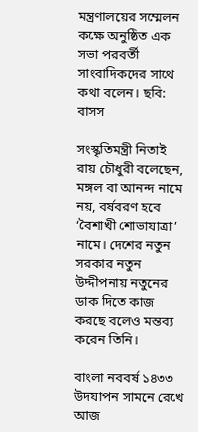মন্ত্রণালয়ের সম্মেলন কক্ষে অনুষ্ঠিত এক সভা পরবর্তী সাংবাদিকদের সাথে কথা বলেন। ছবি: বাসস

সংস্কৃতিমন্ত্রী নিতাই রায় চৌধুরী বলেছেন, মঙ্গল বা আনন্দ নামে নয়, বর্ষবরণ হবে ‘বৈশাখী শোভাযাত্রা’ নামে। দেশের নতুন সরকার নতুন উদ্দীপনায় নতুনের ডাক দিতে কাজ করছে বলেও মন্তব্য করেন তিনি।

বাংলা নববর্ষ ১৪৩৩ উদযাপন সামনে রেখে আজ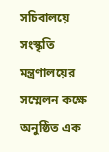সচিবালয়ে সংস্কৃতি মন্ত্রণালয়ের সম্মেলন কক্ষে অনুষ্ঠিত এক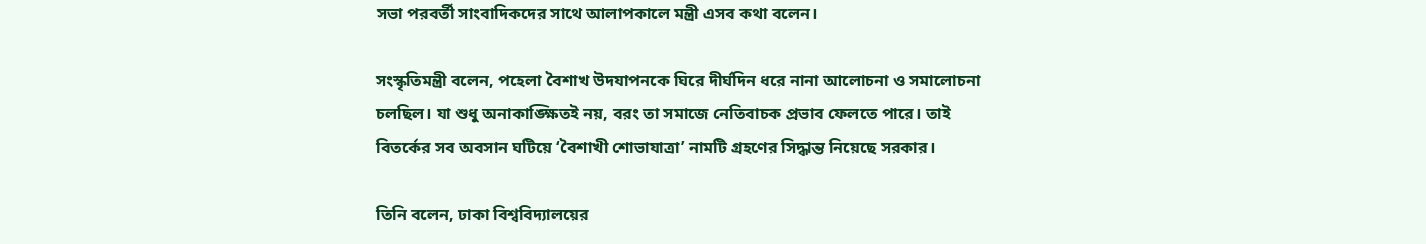সভা পরবর্তী সাংবাদিকদের সাথে আলাপকালে মন্ত্রী এসব কথা বলেন।

সংস্কৃতিমন্ত্রী বলেন, পহেলা বৈশাখ উদযাপনকে ঘিরে দীর্ঘদিন ধরে নানা আলোচনা ও সমালোচনা চলছিল। যা শুধু অনাকাঙ্ক্ষিতই নয়, বরং তা সমাজে নেতিবাচক প্রভাব ফেলতে পারে। তাই বিতর্কের সব অবসান ঘটিয়ে ‘বৈশাখী শোভাযাত্রা’ নামটি গ্রহণের সিদ্ধান্ত নিয়েছে সরকার।

তিনি বলেন, ঢাকা বিশ্ববিদ্যালয়ের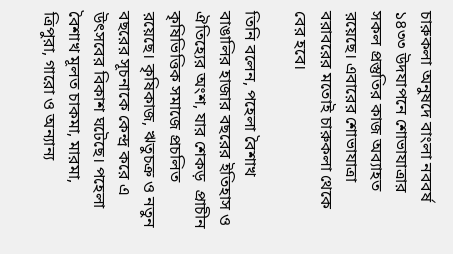চারুকলা অনুষদে বাংলা নববর্ষ ১৪৩৩ উদযাপনে শোভাযাত্রার সকল প্রস্তুতির কাজ অব্যাহত রয়েছে। এবারের শোভাযাত্রা বরাবরের মতোই চারুকলা থেকে বের হবে।

তিনি বলেন, পহেলা বৈশাখ বাঙালির হাজার বছরের ইতিহাস ও ঐতিহ্যের অংশ, যার শেকড়  প্রাচীন কৃষিভিত্তিক সমাজে প্রচলিত রয়েছে। কৃষিকাজ, ঋতুচক্র ও নতুন বছরের সূচনাকে কেন্দ্র করে এ উৎসবের বিকাশ ঘটেছে। পহেলা বৈশাখ মূলত চাকমা, মারমা, ত্রিপুরা, গারো ও অন্যান্য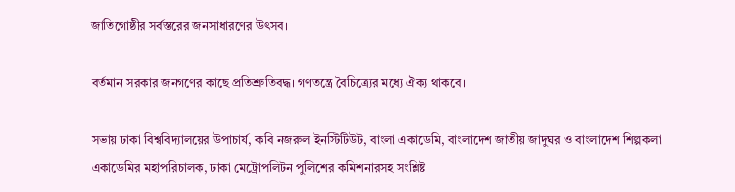জাতিগোষ্ঠীর সর্বস্তরের জনসাধারণের উৎসব।

বর্তমান সরকার জনগণের কাছে প্রতিশ্রুতিবদ্ধ। গণতন্ত্রে বৈচিত্র্যের মধ্যে ঐক্য থাকবে।

সভায় ঢাকা বিশ্ববিদ্যালয়ের উপাচার্য, কবি নজরুল ইনস্টিটিউট, বাংলা একাডেমি, বাংলাদেশ জাতীয় জাদুঘর ও বাংলাদেশ শিল্পকলা একাডেমির মহাপরিচালক, ঢাকা মেট্রোপলিটন পুলিশের কমিশনারসহ সংশ্লিষ্ট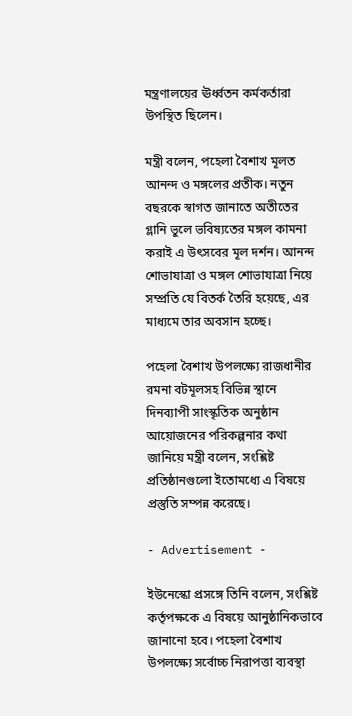মন্ত্রণালয়ের ঊর্ধ্বতন কর্মকর্তারা উপস্থিত ছিলেন।

মন্ত্রী বলেন, পহেলা বৈশাখ মূলত আনন্দ ও মঙ্গলের প্রতীক। নতুন বছরকে স্বাগত জানাতে অতীতের গ্লানি ভুলে ভবিষ্যতের মঙ্গল কামনা করাই এ উৎসবের মূল দর্শন। আনন্দ শোভাযাত্রা ও মঙ্গল শোভাযাত্রা নিয়ে সম্প্রতি যে বিতর্ক তৈরি হয়েছে, এর মাধ্যমে তার অবসান হচ্ছে।

পহেলা বৈশাখ উপলক্ষ্যে রাজধানীর রমনা বটমূলসহ বিভিন্ন স্থানে দিনব্যাপী সাংস্কৃতিক অনুষ্ঠান আয়োজনের পরিকল্পনার কথা জানিয়ে মন্ত্রী বলেন, সংশ্লিষ্ট প্রতিষ্ঠানগুলো ইতোমধ্যে এ বিষয়ে প্রস্তুতি সম্পন্ন করেছে।

- Advertisement -

ইউনেস্কো প্রসঙ্গে তিনি বলেন, সংশ্লিষ্ট কর্তৃপক্ষকে এ বিষয়ে আনুষ্ঠানিকভাবে জানানো হবে। পহেলা বৈশাখ উপলক্ষ্যে সর্বোচ্চ নিরাপত্তা ব্যবস্থা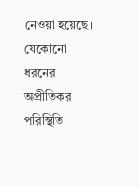নেওয়া হয়েছে। যেকোনো ধরনের অপ্রীতিকর পরিস্থিতি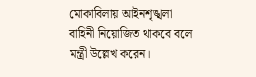মোকাবিলায় আইনশৃঙ্খলা বাহিনী নিয়োজিত থাকবে বলে মন্ত্রী উল্লেখ করেন।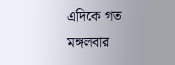এদিকে গত মঙ্গলবার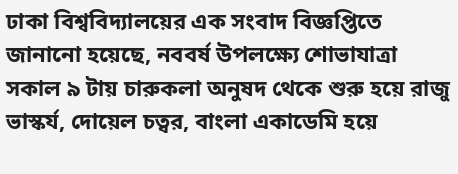ঢাকা বিশ্ববিদ্যালয়ের এক সংবাদ বিজ্ঞপ্তিতে জানানো হয়েছে, নববর্ষ উপলক্ষ্যে শোভাযাত্রা সকাল ৯ টায় চারুকলা অনুষদ থেকে শুরু হয়ে রাজু ভাস্কর্য, দোয়েল চত্বর, বাংলা একাডেমি হয়ে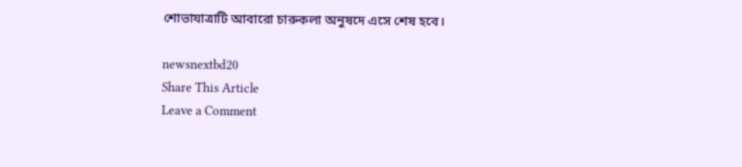শোভাযাত্রাটি আবারো চারুকলা অনুষদে এসে শেষ হবে।

newsnextbd20
Share This Article
Leave a Comment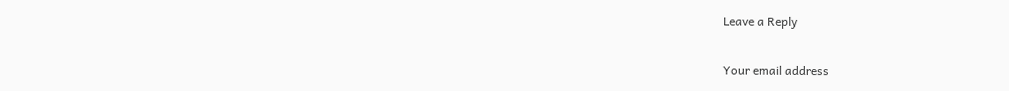Leave a Reply

Your email address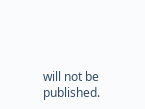will not be published.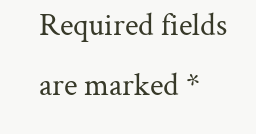Required fields are marked *